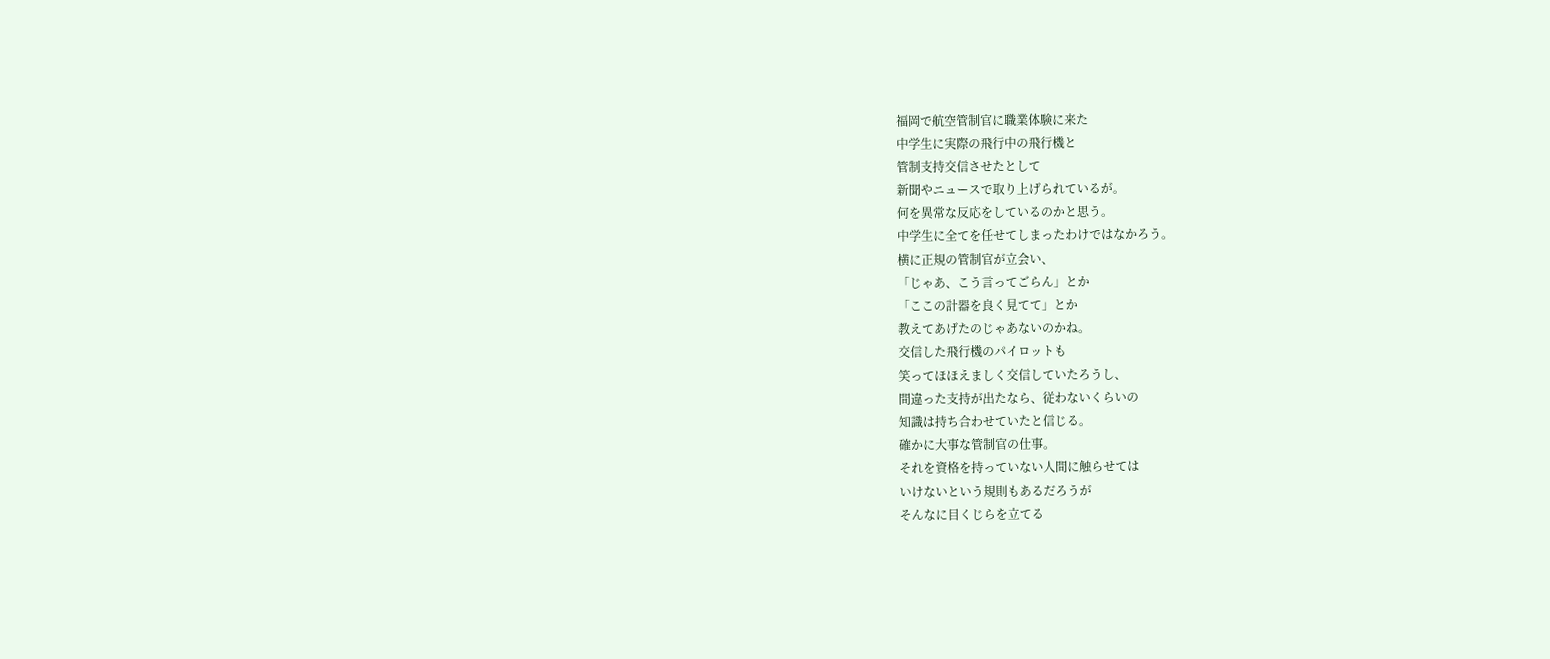福岡で航空管制官に職業体験に来た
中学生に実際の飛行中の飛行機と
管制支持交信させたとして
新聞やニュースで取り上げられているが。
何を異常な反応をしているのかと思う。
中学生に全てを任せてしまったわけではなかろう。
横に正規の管制官が立会い、
「じゃあ、こう言ってごらん」とか
「ここの計器を良く見てて」とか
教えてあげたのじゃあないのかね。
交信した飛行機のパイロットも
笑ってほほえましく交信していたろうし、
間違った支持が出たなら、従わないくらいの
知識は持ち合わせていたと信じる。
確かに大事な管制官の仕事。
それを資格を持っていない人間に触らせては
いけないという規則もあるだろうが
そんなに目くじらを立てる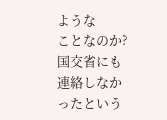ような
ことなのか?
国交省にも連絡しなかったという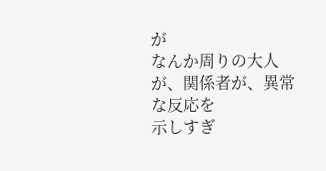が
なんか周りの大人が、関係者が、異常な反応を
示しすぎ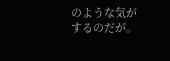のような気がするのだが。